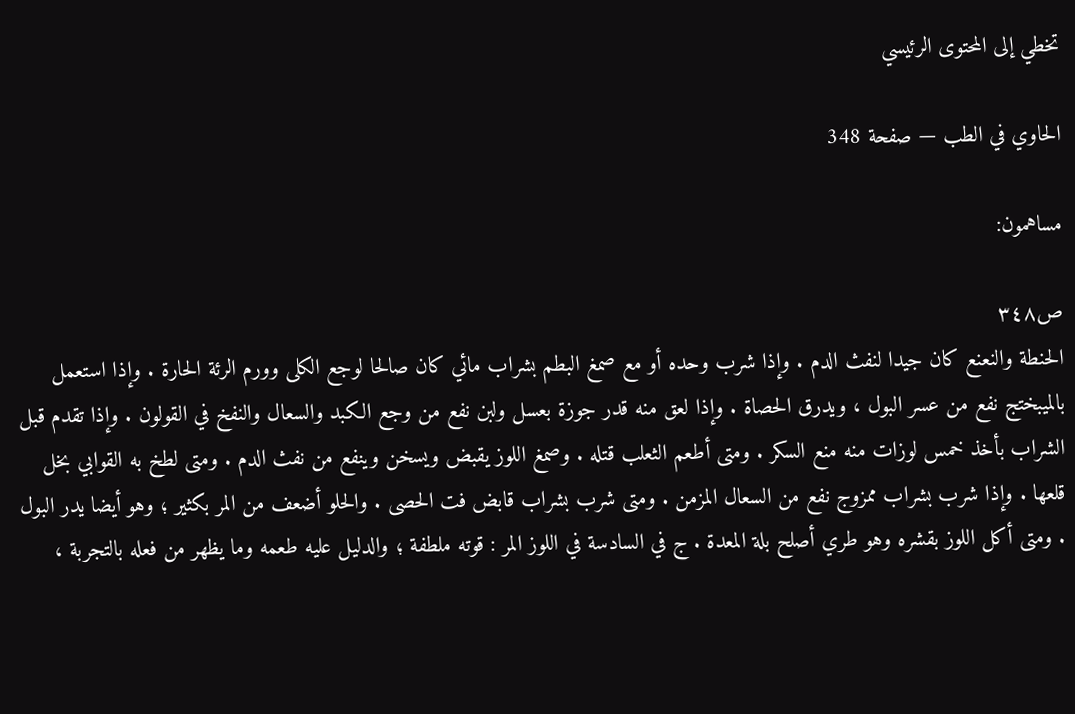تخطي إلى المحتوى الرئيسي

الحاوي في الطب — صفحة 348

مساهمون:

ص٣٤٨
الحنطة والنعنع كان جيدا لنفث الدم . وإذا شرب وحده أو مع صمغ البطم بشراب مائي كان صالحا لوجع الكلى وورم الرئة الحارة . وإذا استعمل بالميبختج نفع من عسر البول ، ويدرق الحصاة . وإذا لعق منه قدر جوزة بعسل ولبن نفع من وجع الكبد والسعال والنفخ في القولون . وإذا تقدم قبل الشراب بأخذ خمس لوزات منه منع السكر . ومتى أطعم الثعلب قتله . وصمغ اللوز يقبض ويسخن وينفع من نفث الدم . ومتى لطخ به القوابي بخل قلعها . وإذا شرب بشراب ممزوج نفع من السعال المزمن . ومتى شرب بشراب قابض فت الحصى . والحلو أضعف من المر بكثير ؛ وهو أيضا يدر البول . ومتى أكل اللوز بقشره وهو طري أصلح بلة المعدة . ج في السادسة في اللوز المر : قوته ملطفة ؛ والدليل عليه طعمه وما يظهر من فعله بالتجربة ،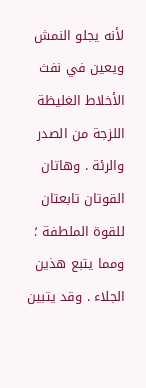لأنه يجلو النمش ويعين في نفث الأخلاط الغليظة اللزجة من الصدر والرئة . وهاتان القوتان تابعتان للقوة الملطفة ؛ ومما يتبع هذين الجلاء . وقد يتبين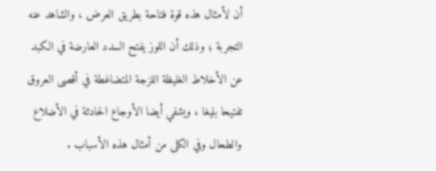أن لأمثال هذه قوة فتاحة بطريق العرض ، والشاهد عنه التجربة ؛ وذلك أن اللوز يفتح السدد العارضة في الكبد عن الأخلاط الغليظة اللزجة المتضاغطة في أقصى العروق تفتيحا بليغا ، ويشفي أيضا الأوجاع الحادثة في الأضلاع والطحال وفي الكلى من أمثال هذه الأسباب .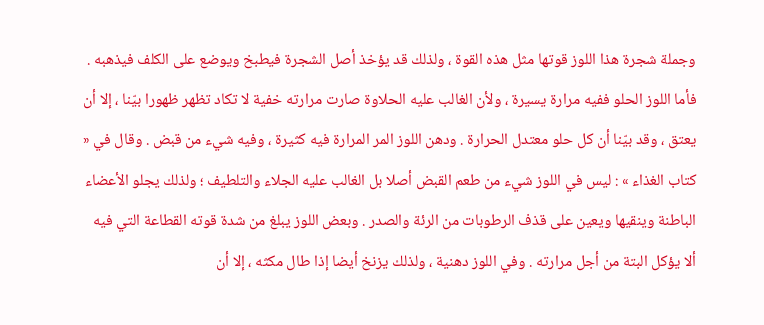وجملة شجرة هذا اللوز قوتها مثل هذه القوة ، ولذلك قد يؤخذ أصل الشجرة فيطبخ ويوضع على الكلف فيذهبه . فأما اللوز الحلو ففيه مرارة يسيرة ، ولأن الغالب عليه الحلاوة صارت مرارته خفية لا تكاد تظهر ظهورا بيّنا ، إلا أن يعتق ، وقد بيّنا أن كل حلو معتدل الحرارة . ودهن اللوز المر المرارة فيه كثيرة ، وفيه شيء من قبض . وقال في « كتاب الغذاء » : ليس في اللوز شيء من طعم القبض أصلا بل الغالب عليه الجلاء والتلطيف ؛ ولذلك يجلو الأعضاء الباطنة وينقيها ويعين على قذف الرطوبات من الرئة والصدر . وبعض اللوز يبلغ من شدة قوته القطاعة التي فيه ألا يؤكل البتة من أجل مرارته . وفي اللوز دهنية ، ولذلك يزنخ أيضا إذا طال مكثه ، إلا أن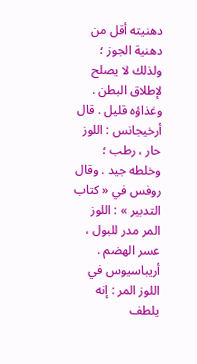دهنيته أقل من دهنية الجوز ؛ ولذلك لا يصلح لإطلاق البطن . وغذاؤه قليل . قال أرخيجانس : اللوز حار ، رطب ؛ وخلطه جيد . وقال روفس في « كتاب التدبير » : اللوز المر مدر للبول ، عسر الهضم . أريباسيوس في اللوز المر : إنه يلطف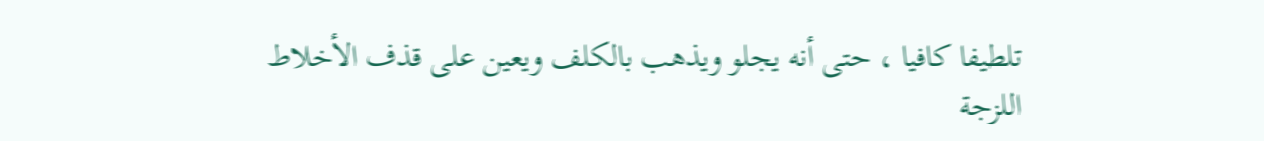تلطيفا كافيا ، حتى أنه يجلو ويذهب بالكلف ويعين على قذف الأخلاط اللزجة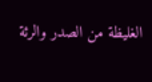الغليظة من الصدر والرئة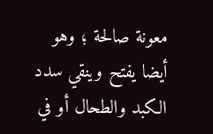معونة صالحة ؛ وهو أيضا يفتح وينقي سدد الكبد والطحال أو في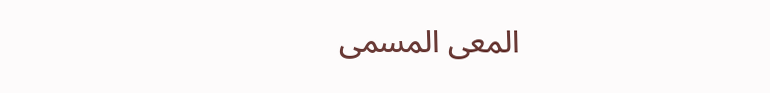المعى المسمى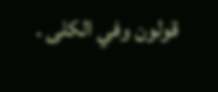قولون وفي الكلى .